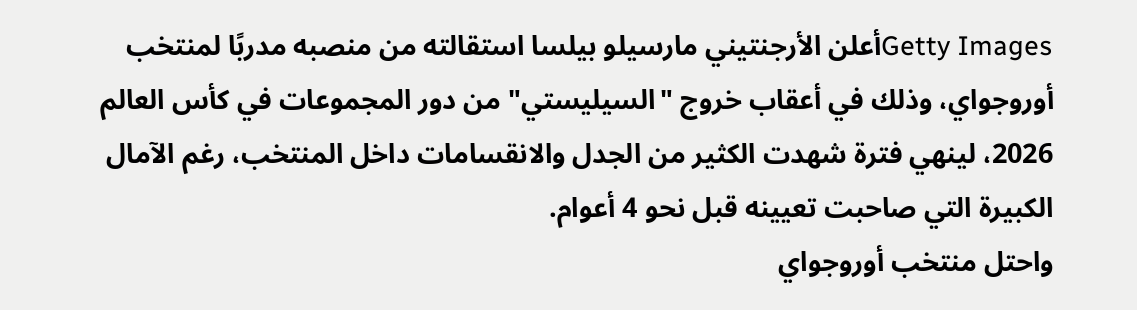Getty Imagesأعلن الأرجنتيني مارسيلو بيلسا استقالته من منصبه مدربًا لمنتخب أوروجواي، وذلك في أعقاب خروج "السيليستي" من دور المجموعات في كأس العالم 2026، لينهي فترة شهدت الكثير من الجدل والانقسامات داخل المنتخب، رغم الآمال الكبيرة التي صاحبت تعيينه قبل نحو 4 أعوام.
واحتل منتخب أوروجواي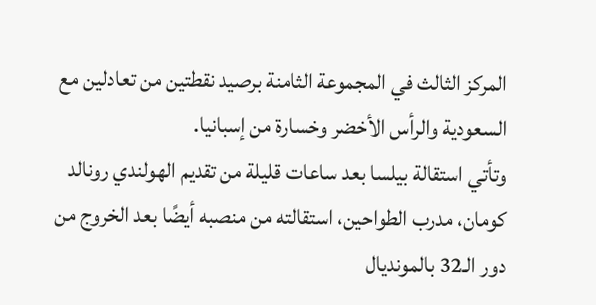المركز الثالث في المجموعة الثامنة برصيد نقطتين من تعادلين مع السعودية والرأس الأخضر وخسارة من إسبانيا.
وتأتي استقالة بيلسا بعد ساعات قليلة من تقديم الهولندي رونالد كومان، مدرب الطواحين، استقالته من منصبه أيضًا بعد الخروج من دور الـ32 بالمونديال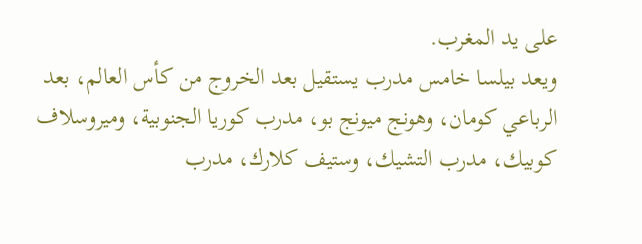على يد المغرب.
ويعد بيلسا خامس مدرب يستقيل بعد الخروج من كأس العالم، بعد الرباعي كومان، وهونج ميونج بو، مدرب كوريا الجنوبية، وميروسلاف كوبيك، مدرب التشيك، وستيف كلارك، مدرب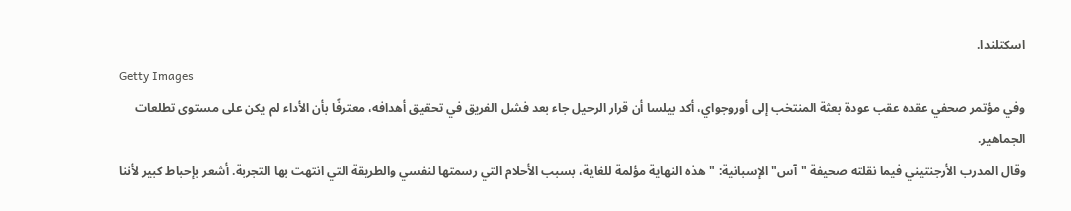اسكتلندا.
Getty Images
وفي مؤتمر صحفي عقده عقب عودة بعثة المنتخب إلى أوروجواي، أكد بيلسا أن قرار الرحيل جاء بعد فشل الفريق في تحقيق أهدافه، معترفًا بأن الأداء لم يكن على مستوى تطلعات الجماهير.
وقال المدرب الأرجنتيني فيما نقلته صحيفة "آس" الإسبانية: "هذه النهاية مؤلمة للغاية، بسبب الأحلام التي رسمتها لنفسي والطريقة التي انتهت بها التجربة. أشعر بإحباط كبير لأننا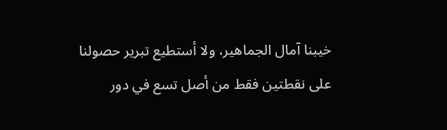خيبنا آمال الجماهير، ولا أستطيع تبرير حصولنا على نقطتين فقط من أصل تسع في دور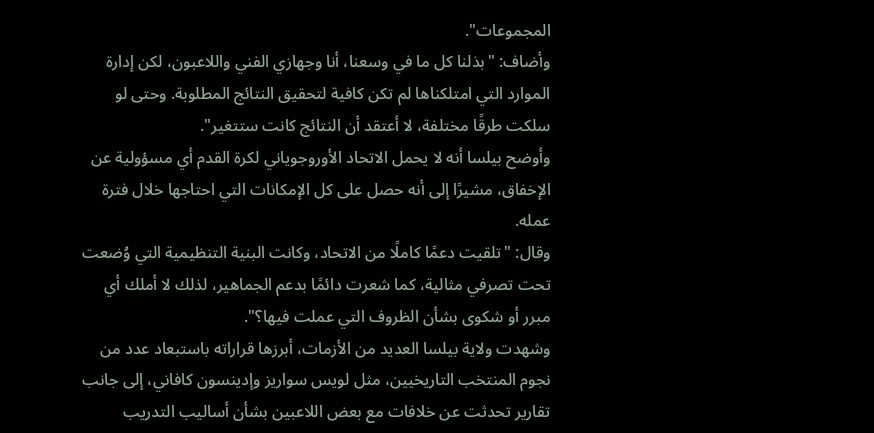المجموعات".
وأضاف: "بذلنا كل ما في وسعنا، أنا وجهازي الفني واللاعبون، لكن إدارة الموارد التي امتلكناها لم تكن كافية لتحقيق النتائج المطلوبة. وحتى لو سلكت طرقًا مختلفة، لا أعتقد أن النتائج كانت ستتغير".
وأوضح بيلسا أنه لا يحمل الاتحاد الأوروجوياني لكرة القدم أي مسؤولية عن الإخفاق، مشيرًا إلى أنه حصل على كل الإمكانات التي احتاجها خلال فترة عمله.
وقال: "تلقيت دعمًا كاملًا من الاتحاد، وكانت البنية التنظيمية التي وُضعت تحت تصرفي مثالية، كما شعرت دائمًا بدعم الجماهير، لذلك لا أملك أي مبرر أو شكوى بشأن الظروف التي عملت فيها؟".
وشهدت ولاية بيلسا العديد من الأزمات، أبرزها قراراته باستبعاد عدد من نجوم المنتخب التاريخيين، مثل لويس سواريز وإدينسون كافاني، إلى جانب تقارير تحدثت عن خلافات مع بعض اللاعبين بشأن أساليب التدريب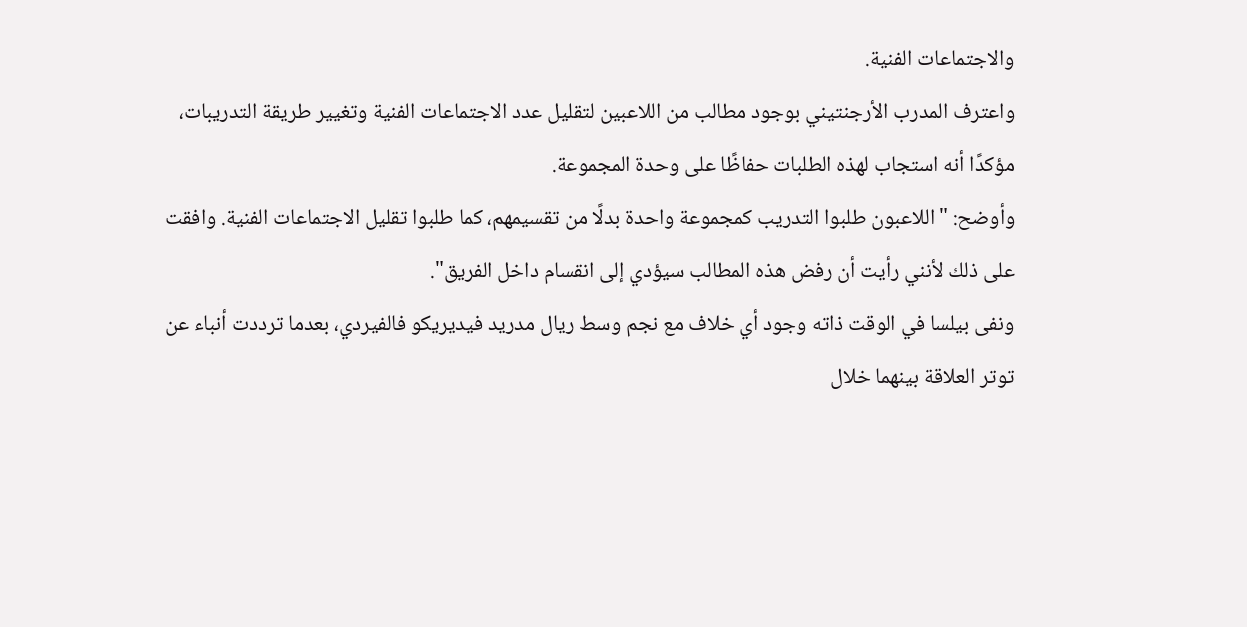والاجتماعات الفنية.
واعترف المدرب الأرجنتيني بوجود مطالب من اللاعبين لتقليل عدد الاجتماعات الفنية وتغيير طريقة التدريبات، مؤكدًا أنه استجاب لهذه الطلبات حفاظًا على وحدة المجموعة.
وأوضح: "اللاعبون طلبوا التدريب كمجموعة واحدة بدلًا من تقسيمهم، كما طلبوا تقليل الاجتماعات الفنية. وافقت على ذلك لأنني رأيت أن رفض هذه المطالب سيؤدي إلى انقسام داخل الفريق".
ونفى بيلسا في الوقت ذاته وجود أي خلاف مع نجم وسط ريال مدريد فيديريكو فالفيردي، بعدما ترددت أنباء عن توتر العلاقة بينهما خلال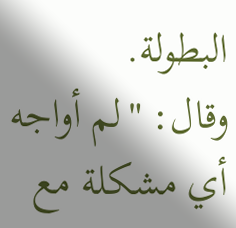البطولة.
وقال: "لم أواجه أي مشكلة مع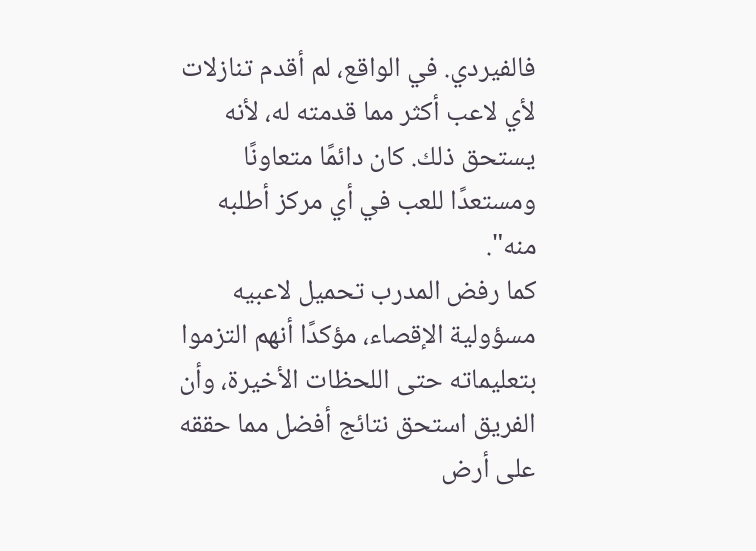فالفيردي. في الواقع، لم أقدم تنازلات لأي لاعب أكثر مما قدمته له، لأنه يستحق ذلك. كان دائمًا متعاونًا ومستعدًا للعب في أي مركز أطلبه منه".
كما رفض المدرب تحميل لاعبيه مسؤولية الإقصاء، مؤكدًا أنهم التزموا بتعليماته حتى اللحظات الأخيرة، وأن الفريق استحق نتائج أفضل مما حققه على أرض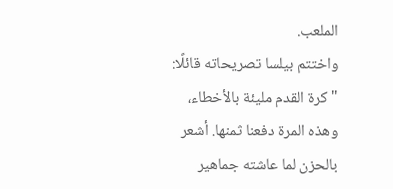الملعب.
واختتم بيلسا تصريحاته قائلًا: "كرة القدم مليئة بالأخطاء، وهذه المرة دفعنا ثمنها. أشعر بالحزن لما عاشته جماهير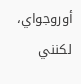أوروجواي، لكنني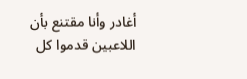أغادر وأنا مقتنع بأن اللاعبين قدموا كل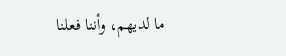ما لديهم، وأننا فعلنا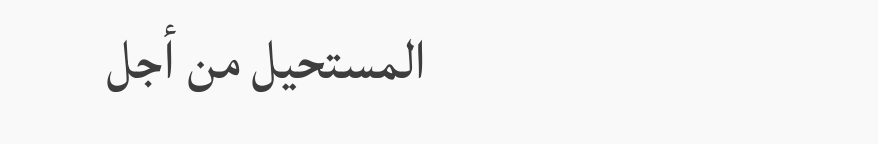المستحيل من أجل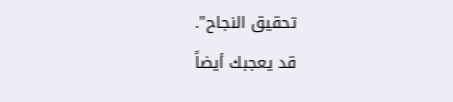تحقيق النجاح".
قد يعجبك أيضاً